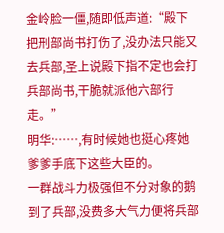金岭脸一僵,随即低声道:“殿下把刑部尚书打伤了,没办法只能又去兵部,圣上说殿下指不定也会打兵部尚书,干脆就派他六部行走。”
明华:……,有时候她也挺心疼她爹爹手底下这些大臣的。
一群战斗力极强但不分对象的鹅到了兵部,没费多大气力便将兵部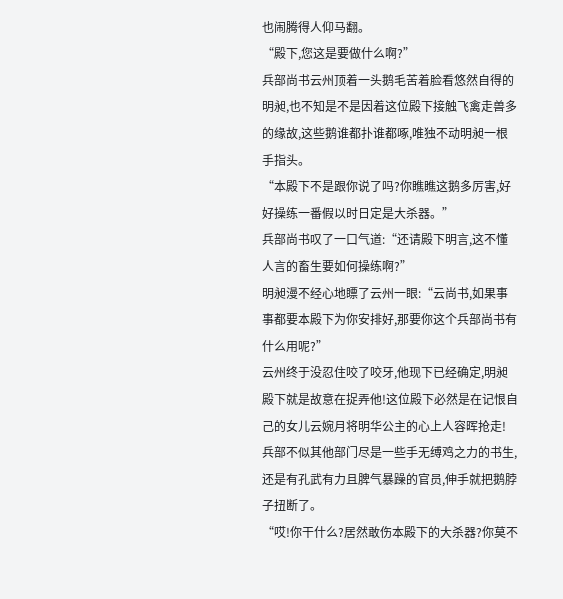也闹腾得人仰马翻。
“殿下,您这是要做什么啊?”
兵部尚书云州顶着一头鹅毛苦着脸看悠然自得的明昶,也不知是不是因着这位殿下接触飞禽走兽多的缘故,这些鹅谁都扑谁都啄,唯独不动明昶一根手指头。
“本殿下不是跟你说了吗?你瞧瞧这鹅多厉害,好好操练一番假以时日定是大杀器。”
兵部尚书叹了一口气道:“还请殿下明言,这不懂人言的畜生要如何操练啊?”
明昶漫不经心地瞟了云州一眼:“云尚书,如果事事都要本殿下为你安排好,那要你这个兵部尚书有什么用呢?”
云州终于没忍住咬了咬牙,他现下已经确定,明昶殿下就是故意在捉弄他!这位殿下必然是在记恨自己的女儿云婉月将明华公主的心上人容晖抢走!
兵部不似其他部门尽是一些手无缚鸡之力的书生,还是有孔武有力且脾气暴躁的官员,伸手就把鹅脖子扭断了。
“哎!你干什么?居然敢伤本殿下的大杀器?你莫不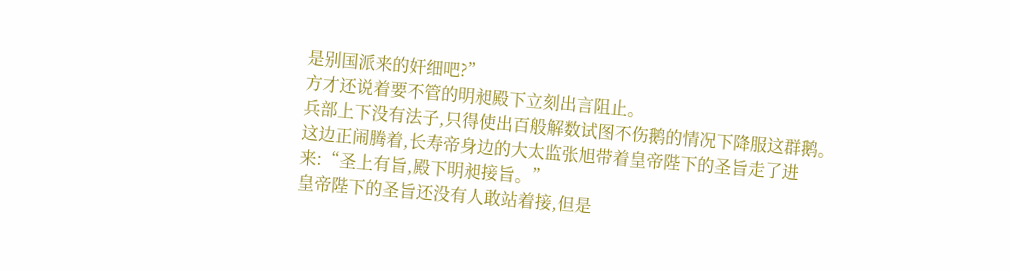是别国派来的奸细吧?”
方才还说着要不管的明昶殿下立刻出言阻止。
兵部上下没有法子,只得使出百般解数试图不伤鹅的情况下降服这群鹅。
这边正闹腾着,长寿帝身边的大太监张旭带着皇帝陛下的圣旨走了进来:“圣上有旨,殿下明昶接旨。”
皇帝陛下的圣旨还没有人敢站着接,但是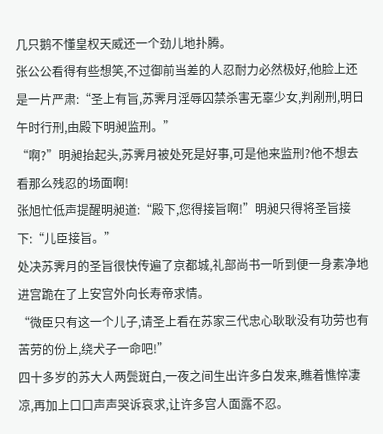几只鹅不懂皇权天威还一个劲儿地扑腾。
张公公看得有些想笑,不过御前当差的人忍耐力必然极好,他脸上还是一片严肃:“圣上有旨,苏霁月淫辱囚禁杀害无辜少女,判剐刑,明日午时行刑,由殿下明昶监刑。”
“啊?”明昶抬起头,苏霁月被处死是好事,可是他来监刑?他不想去看那么残忍的场面啊!
张旭忙低声提醒明昶道:“殿下,您得接旨啊!”明昶只得将圣旨接下:“儿臣接旨。”
处决苏霁月的圣旨很快传遍了京都城,礼部尚书一听到便一身素净地进宫跪在了上安宫外向长寿帝求情。
“微臣只有这一个儿子,请圣上看在苏家三代忠心耿耿没有功劳也有苦劳的份上,绕犬子一命吧!”
四十多岁的苏大人两鬓斑白,一夜之间生出许多白发来,瞧着憔悴凄凉,再加上口口声声哭诉哀求,让许多宫人面露不忍。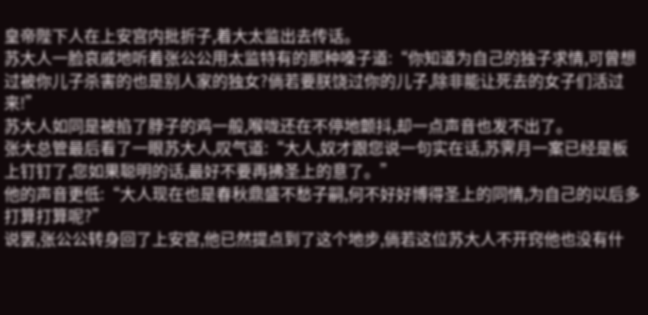皇帝陛下人在上安宫内批折子,着大太监出去传话。
苏大人一脸哀戚地听着张公公用太监特有的那种嗓子道:“你知道为自己的独子求情,可曾想过被你儿子杀害的也是别人家的独女?倘若要朕饶过你的儿子,除非能让死去的女子们活过来!”
苏大人如同是被掐了脖子的鸡一般,喉咙还在不停地颤抖,却一点声音也发不出了。
张大总管最后看了一眼苏大人,叹气道:“大人,奴才跟您说一句实在话,苏霁月一案已经是板上钉钉了,您如果聪明的话,最好不要再拂圣上的意了。”
他的声音更低:“大人现在也是春秋鼎盛不愁子嗣,何不好好博得圣上的同情,为自己的以后多打算打算呢?”
说罢,张公公转身回了上安宫,他已然提点到了这个地步,倘若这位苏大人不开窍他也没有什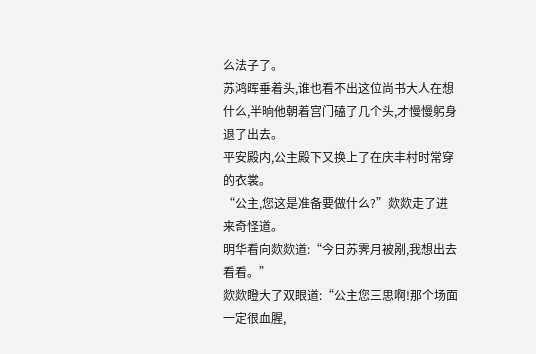么法子了。
苏鸿晖垂着头,谁也看不出这位尚书大人在想什么,半晌他朝着宫门磕了几个头,才慢慢躬身退了出去。
平安殿内,公主殿下又换上了在庆丰村时常穿的衣裳。
“公主,您这是准备要做什么?”欻欻走了进来奇怪道。
明华看向欻欻道:“今日苏霁月被剐,我想出去看看。”
欻欻瞪大了双眼道:“公主您三思啊!那个场面一定很血腥,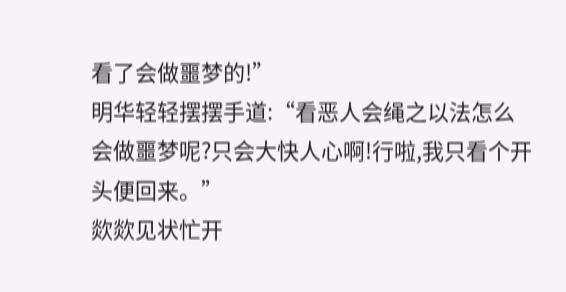看了会做噩梦的!”
明华轻轻摆摆手道:“看恶人会绳之以法怎么会做噩梦呢?只会大快人心啊!行啦,我只看个开头便回来。”
欻欻见状忙开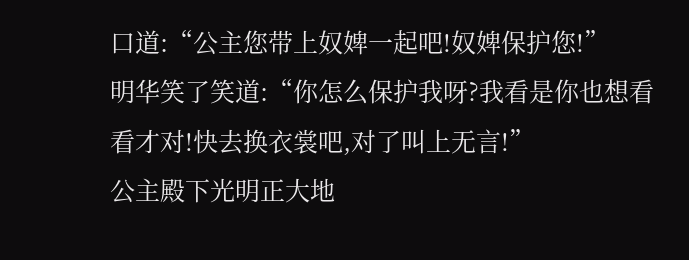口道:“公主您带上奴婢一起吧!奴婢保护您!”
明华笑了笑道:“你怎么保护我呀?我看是你也想看看才对!快去换衣裳吧,对了叫上无言!”
公主殿下光明正大地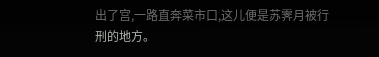出了宫,一路直奔菜市口,这儿便是苏霁月被行刑的地方。